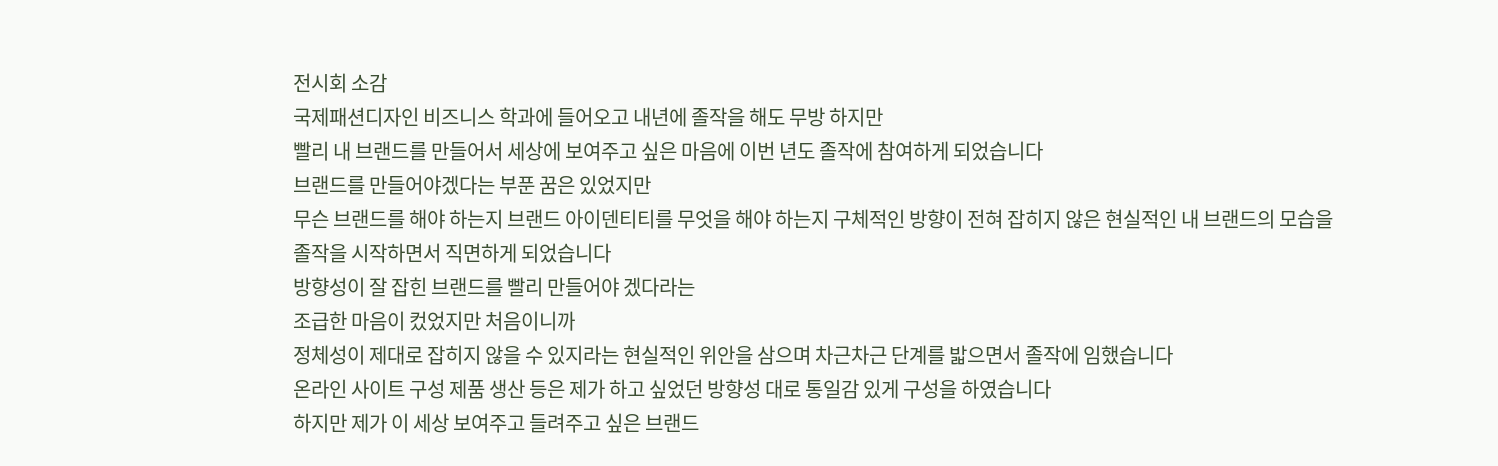전시회 소감
국제패션디자인 비즈니스 학과에 들어오고 내년에 졸작을 해도 무방 하지만
빨리 내 브랜드를 만들어서 세상에 보여주고 싶은 마음에 이번 년도 졸작에 참여하게 되었습니다
브랜드를 만들어야겠다는 부푼 꿈은 있었지만
무슨 브랜드를 해야 하는지 브랜드 아이덴티티를 무엇을 해야 하는지 구체적인 방향이 전혀 잡히지 않은 현실적인 내 브랜드의 모습을
졸작을 시작하면서 직면하게 되었습니다
방향성이 잘 잡힌 브랜드를 빨리 만들어야 겠다라는
조급한 마음이 컸었지만 처음이니까
정체성이 제대로 잡히지 않을 수 있지라는 현실적인 위안을 삼으며 차근차근 단계를 밟으면서 졸작에 임했습니다
온라인 사이트 구성 제품 생산 등은 제가 하고 싶었던 방향성 대로 통일감 있게 구성을 하였습니다
하지만 제가 이 세상 보여주고 들려주고 싶은 브랜드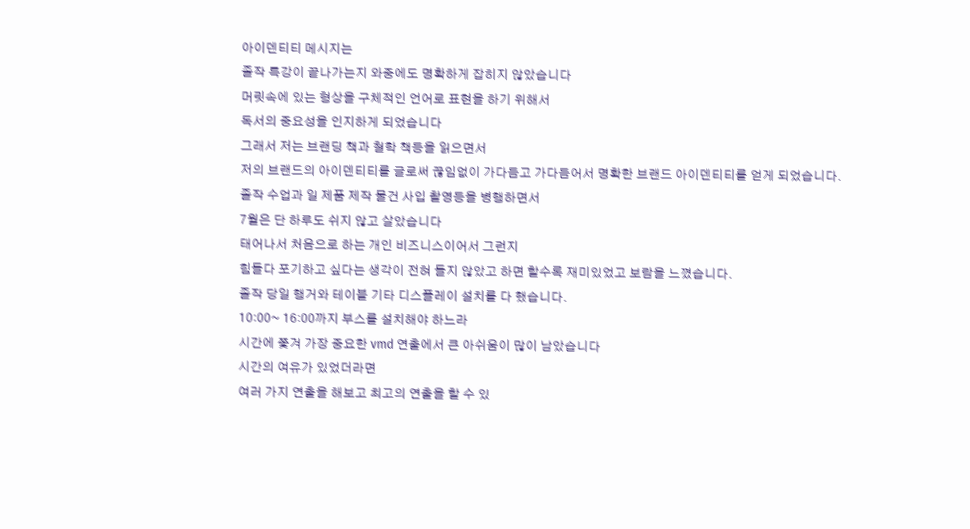아이덴티티 메시지는
졸작 특강이 끝나가는지 와중에도 명확하게 잡히지 않았습니다
머릿속에 있는 형상을 구체적인 언어로 표현을 하기 위해서
독서의 중요성을 인지하게 되었습니다
그래서 저는 브랜딩 책과 철학 책등을 읽으면서
저의 브랜드의 아이덴티티를 글로써 끊임없이 가다듬고 가다듬어서 명확한 브랜드 아이덴티티를 얻게 되었습니다.
졸작 수업과 일 제품 제작 물건 사입 촬영등을 병행하면서
7월은 단 하루도 쉬지 않고 살았습니다
태어나서 처음으로 하는 개인 비즈니스이어서 그런지
힘들다 포기하고 싶다는 생각이 전혀 들지 않았고 하면 할수록 재미있었고 보람을 느꼈습니다.
졸작 당일 행거와 테이블 기타 디스플레이 설치를 다 했습니다.
10:00~ 16:00까지 부스를 설치해야 하느라
시간에 쫓겨 가장 중요한 vmd 연출에서 큰 아쉬움이 많이 남았습니다
시간의 여유가 있었더라면
여러 가지 연출을 해보고 최고의 연출을 할 수 있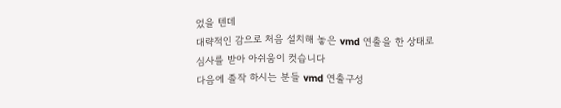었을 텐데
대략적인 감으로 처음 설치해 놓은 vmd 연출을 한 상태로
심사를 받아 아쉬움이 컷습니다
다음에 졸작 하시는 분들 vmd 연출구성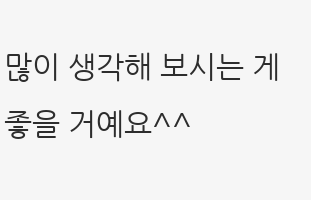많이 생각해 보시는 게 좋을 거예요^^